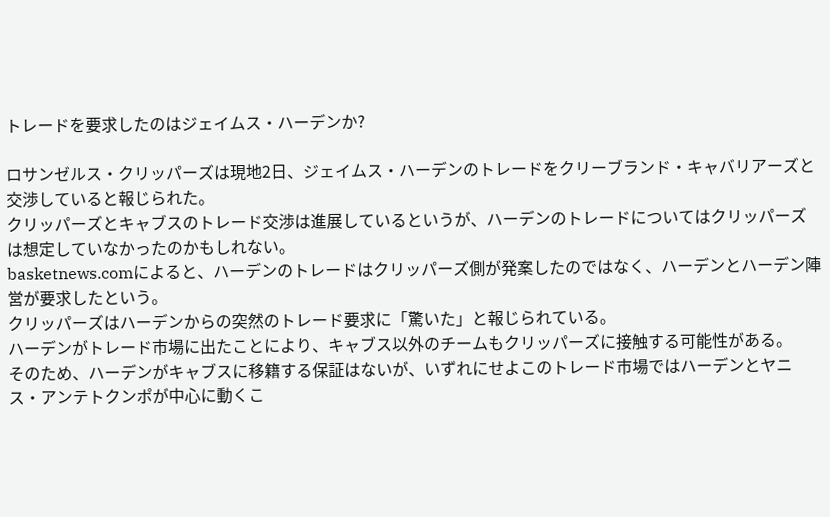トレードを要求したのはジェイムス・ハーデンか?

ロサンゼルス・クリッパーズは現地2日、ジェイムス・ハーデンのトレードをクリーブランド・キャバリアーズと交渉していると報じられた。
クリッパーズとキャブスのトレード交渉は進展しているというが、ハーデンのトレードについてはクリッパーズは想定していなかったのかもしれない。
basketnews.comによると、ハーデンのトレードはクリッパーズ側が発案したのではなく、ハーデンとハーデン陣営が要求したという。
クリッパーズはハーデンからの突然のトレード要求に「驚いた」と報じられている。
ハーデンがトレード市場に出たことにより、キャブス以外のチームもクリッパーズに接触する可能性がある。
そのため、ハーデンがキャブスに移籍する保証はないが、いずれにせよこのトレード市場ではハーデンとヤニス・アンテトクンポが中心に動くこ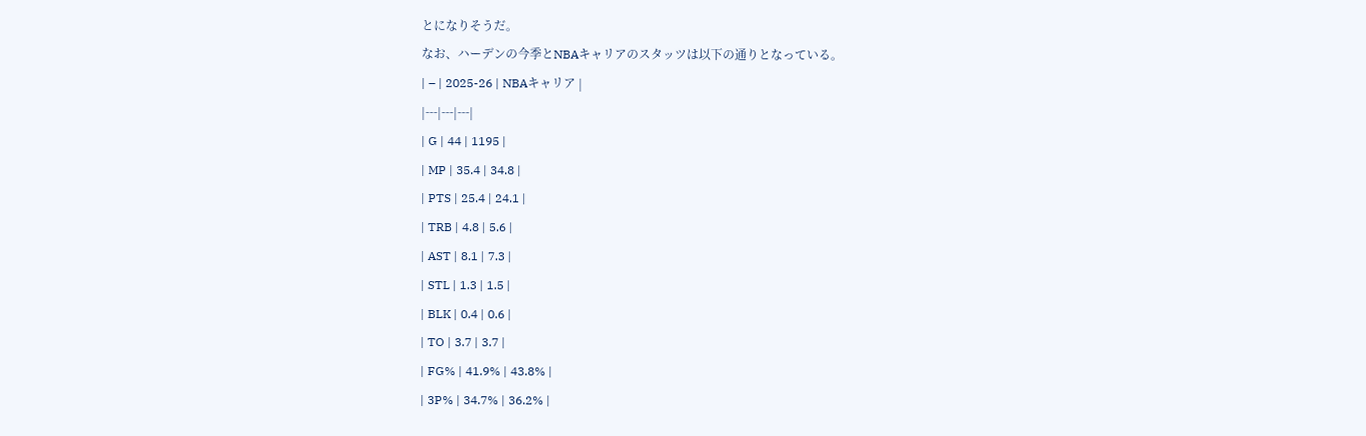とになりそうだ。
なお、ハーデンの今季とNBAキャリアのスタッツは以下の通りとなっている。
| – | 2025-26 | NBAキャリア |
|---|---|---|
| G | 44 | 1195 |
| MP | 35.4 | 34.8 |
| PTS | 25.4 | 24.1 |
| TRB | 4.8 | 5.6 |
| AST | 8.1 | 7.3 |
| STL | 1.3 | 1.5 |
| BLK | 0.4 | 0.6 |
| TO | 3.7 | 3.7 |
| FG% | 41.9% | 43.8% |
| 3P% | 34.7% | 36.2% |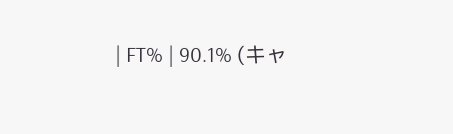| FT% | 90.1% (キャ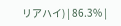リアハイ) | 86.3% |